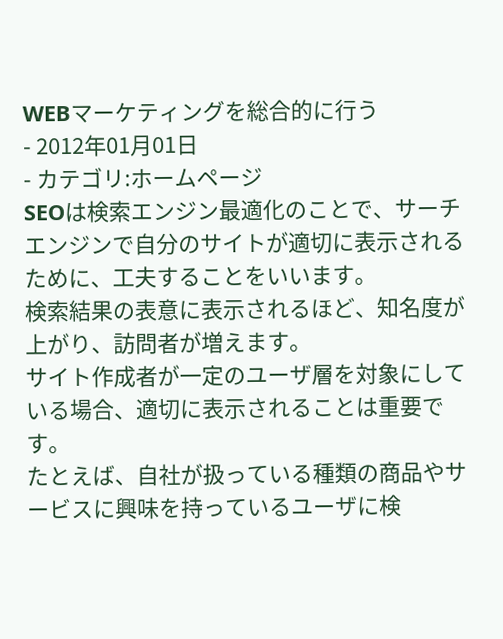WEBマーケティングを総合的に行う
- 2012年01月01日
- カテゴリ:ホームページ
SEOは検索エンジン最適化のことで、サーチエンジンで自分のサイトが適切に表示されるために、工夫することをいいます。
検索結果の表意に表示されるほど、知名度が上がり、訪問者が増えます。
サイト作成者が一定のユーザ層を対象にしている場合、適切に表示されることは重要です。
たとえば、自社が扱っている種類の商品やサービスに興味を持っているユーザに検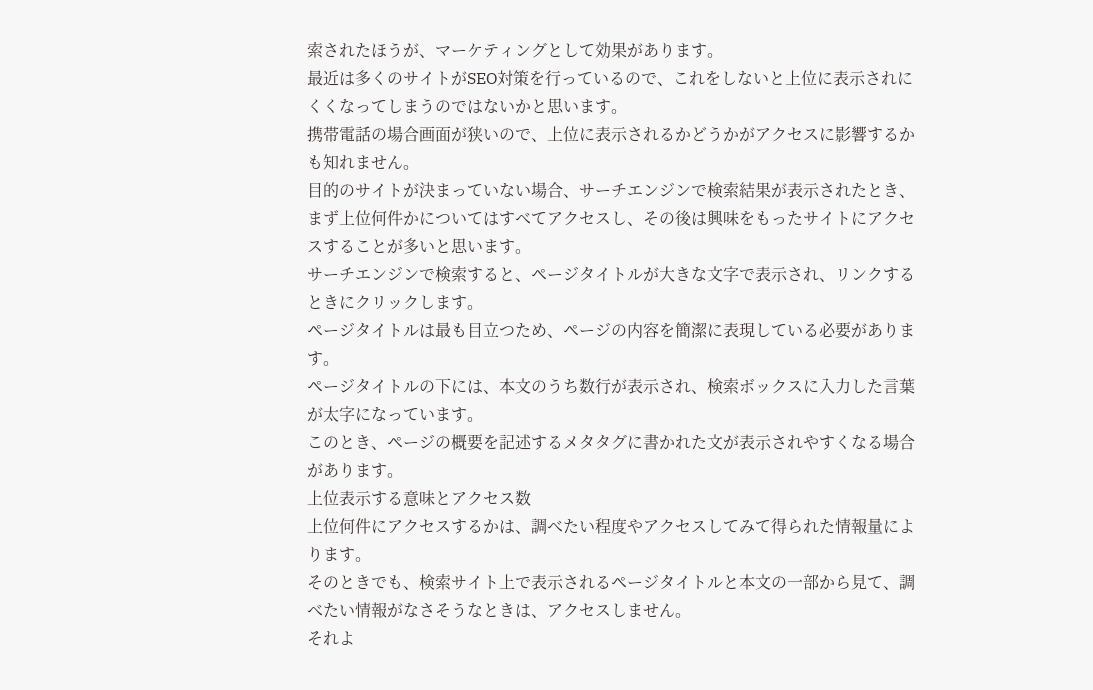索されたほうが、マーケティングとして効果があります。
最近は多くのサイトがSEO対策を行っているので、これをしないと上位に表示されにくくなってしまうのではないかと思います。
携帯電話の場合画面が狭いので、上位に表示されるかどうかがアクセスに影響するかも知れません。
目的のサイトが決まっていない場合、サーチエンジンで検索結果が表示されたとき、まず上位何件かについてはすべてアクセスし、その後は興味をもったサイトにアクセスすることが多いと思います。
サーチエンジンで検索すると、ページタイトルが大きな文字で表示され、リンクするときにクリックします。
ページタイトルは最も目立つため、ページの内容を簡潔に表現している必要があります。
ページタイトルの下には、本文のうち数行が表示され、検索ボックスに入力した言葉が太字になっています。
このとき、ページの概要を記述するメタタグに書かれた文が表示されやすくなる場合があります。
上位表示する意味とアクセス数
上位何件にアクセスするかは、調べたい程度やアクセスしてみて得られた情報量によります。
そのときでも、検索サイト上で表示されるページタイトルと本文の一部から見て、調べたい情報がなさそうなときは、アクセスしません。
それよ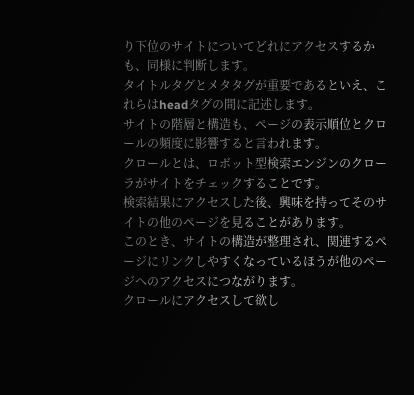り下位のサイトについてどれにアクセスするかも、同様に判断します。
タイトルタグとメタタグが重要であるといえ、これらはheadタグの間に記述します。
サイトの階層と構造も、ページの表示順位とクロールの頻度に影響すると言われます。
クロールとは、ロボット型検索エンジンのクローラがサイトをチェックすることです。
検索結果にアクセスした後、興味を持ってそのサイトの他のページを見ることがあります。
このとき、サイトの構造が整理され、関連するページにリンクしやすくなっているほうが他のページへのアクセスにつながります。
クロールにアクセスして欲し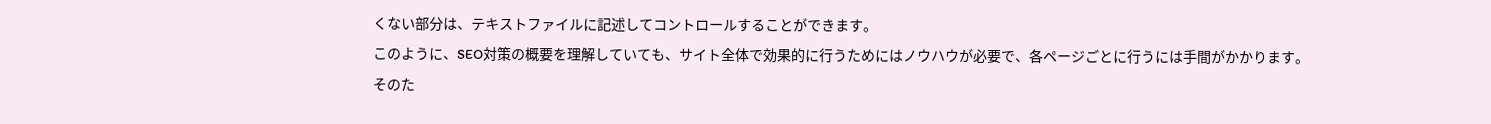くない部分は、テキストファイルに記述してコントロールすることができます。
このように、SEO対策の概要を理解していても、サイト全体で効果的に行うためにはノウハウが必要で、各ページごとに行うには手間がかかります。
そのた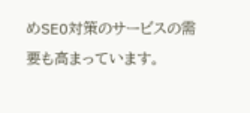めSEO対策のサービスの需要も高まっています。